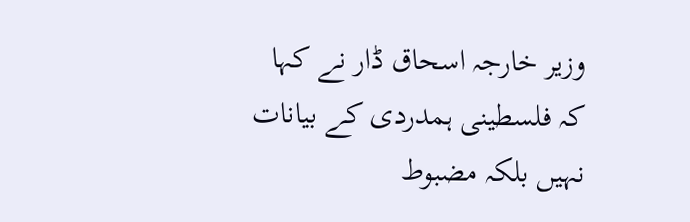وزیر خارجہ اسحاق ڈار نے کہا کہ فلسطینی ہمدردی کے بیانات نہیں بلکہ مضبوط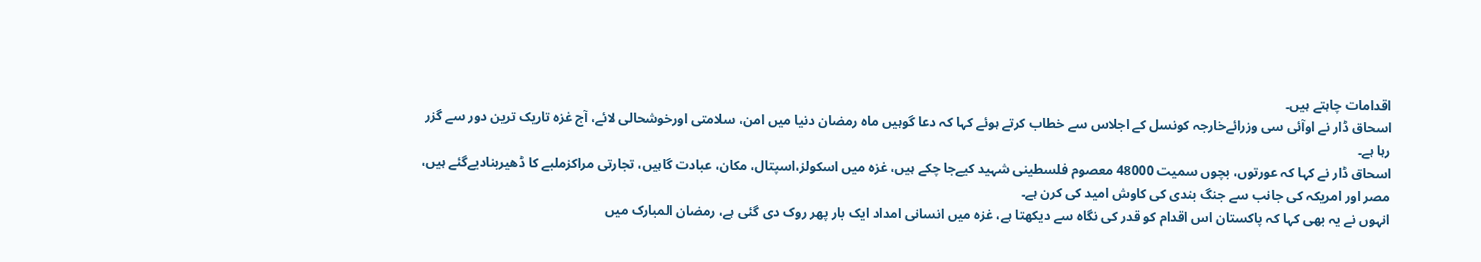اقدامات چاہتے ہیں۔
اسحاق ڈار نے اوآئی سی وزرائےخارجہ کونسل کے اجلاس سے خطاب کرتے ہوئے کہا کہ دعا گوہیں ماہ رمضان دنیا میں امن، سلامتی اورخوشحالی لائے، آج غزہ تاریک ترین دور سے گزر رہا ہے۔
اسحاق ڈار نے کہا کہ عورتوں، بچوں سمیت 48000 معصوم فلسطینی شہید کیےجا چکے ہیں، غزہ میں اسکولز،اسپتال، مکان، عبادت گاہیں، تجارتی مراکزملبے کا ڈھیربنادیےگئے ہیں، مصر اور امریکہ کی جانب سے جنگ بندی کی کاوش امید کی کرن ہے۔
انہوں نے یہ بھی کہا کہ پاکستان اس اقدام کو قدر کی نگاہ سے دیکھتا ہے، غزہ میں انسانی امداد ایک بار پھر روک دی گئی ہے، رمضان المبارک میں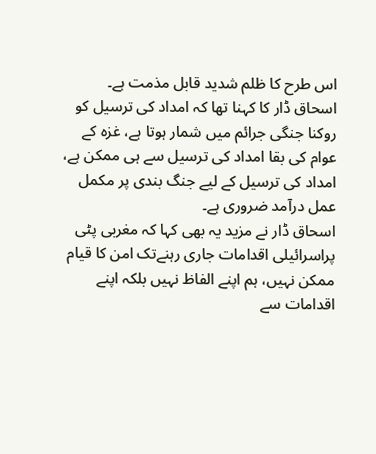اس طرح کا ظلم شدید قابل مذمت ہے۔
اسحاق ڈار کا کہنا تھا کہ امداد کی ترسیل کو روکنا جنگی جرائم میں شمار ہوتا ہے، غزہ کے عوام کی بقا امداد کی ترسیل سے ہی ممکن ہے، امداد کی ترسیل کے لیے جنگ بندی پر مکمل عمل درآمد ضروری ہے۔
اسحاق ڈار نے مزید یہ بھی کہا کہ مغربی پٹی پراسرائیلی اقدامات جاری رہنےتک امن کا قیام ممکن نہیں، ہم اپنے الفاظ نہیں بلکہ اپنے اقدامات سے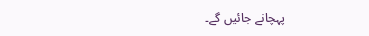پہچانے جائیں گے۔